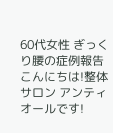60代女性 ぎっくり腰の症例報告
こんにちは!整体サロン アンティオールです!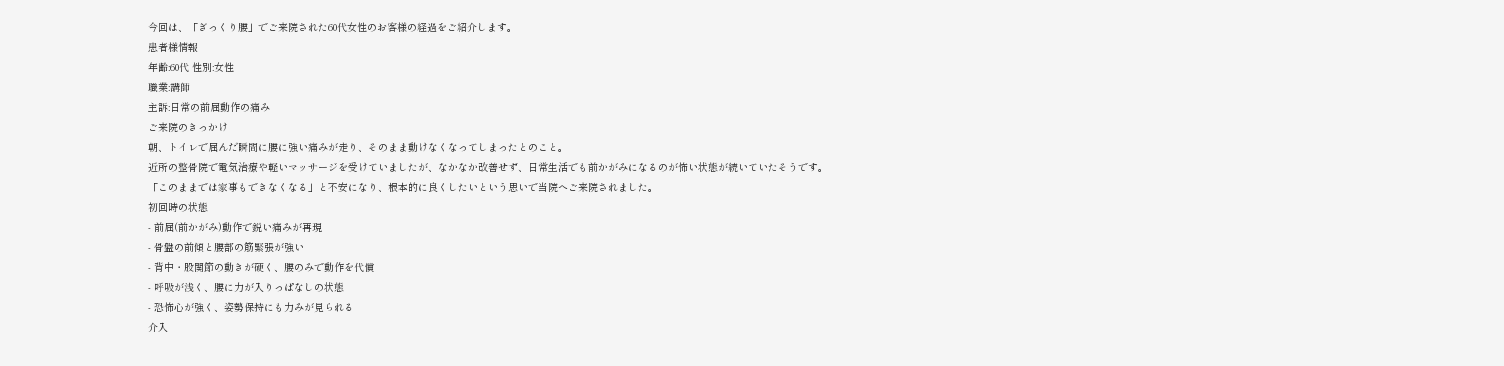今回は、「ぎっくり腰」でご来院された60代女性のお客様の経過をご紹介します。
患者様情報
年齢:60代 性別:女性
職業:講師
主訴:日常の前屈動作の痛み
ご来院のきっかけ
朝、トイレで屈んだ瞬間に腰に強い痛みが走り、そのまま動けなくなってしまったとのこと。
近所の整骨院で電気治療や軽いマッサージを受けていましたが、なかなか改善せず、日常生活でも前かがみになるのが怖い状態が続いていたそうです。
「このままでは家事もできなくなる」と不安になり、根本的に良くしたいという思いで当院へご来院されました。
初回時の状態
- 前屈(前かがみ)動作で鋭い痛みが再現
- 骨盤の前傾と腰部の筋緊張が強い
- 背中・股関節の動きが硬く、腰のみで動作を代償
- 呼吸が浅く、腰に力が入りっぱなしの状態
- 恐怖心が強く、姿勢保持にも力みが見られる
介入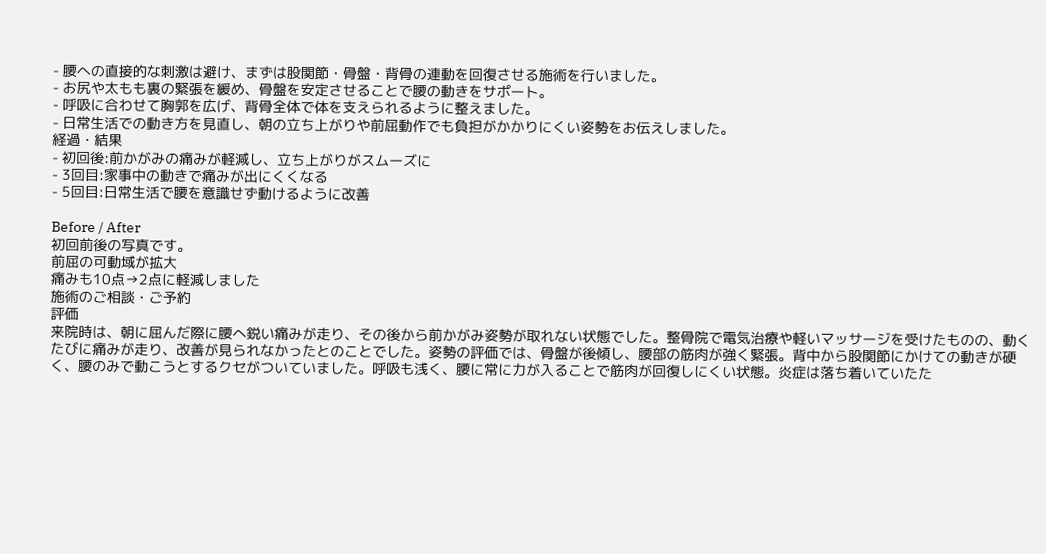- 腰への直接的な刺激は避け、まずは股関節・骨盤・背骨の連動を回復させる施術を行いました。
- お尻や太もも裏の緊張を緩め、骨盤を安定させることで腰の動きをサポート。
- 呼吸に合わせて胸郭を広げ、背骨全体で体を支えられるように整えました。
- 日常生活での動き方を見直し、朝の立ち上がりや前屈動作でも負担がかかりにくい姿勢をお伝えしました。
経過・結果
- 初回後:前かがみの痛みが軽減し、立ち上がりがスムーズに
- 3回目:家事中の動きで痛みが出にくくなる
- 5回目:日常生活で腰を意識せず動けるように改善

Before / After
初回前後の写真です。
前屈の可動域が拡大
痛みも10点→2点に軽減しました
施術のご相談・ご予約
評価
来院時は、朝に屈んだ際に腰へ鋭い痛みが走り、その後から前かがみ姿勢が取れない状態でした。整骨院で電気治療や軽いマッサージを受けたものの、動くたびに痛みが走り、改善が見られなかったとのことでした。姿勢の評価では、骨盤が後傾し、腰部の筋肉が強く緊張。背中から股関節にかけての動きが硬く、腰のみで動こうとするクセがついていました。呼吸も浅く、腰に常に力が入ることで筋肉が回復しにくい状態。炎症は落ち着いていたた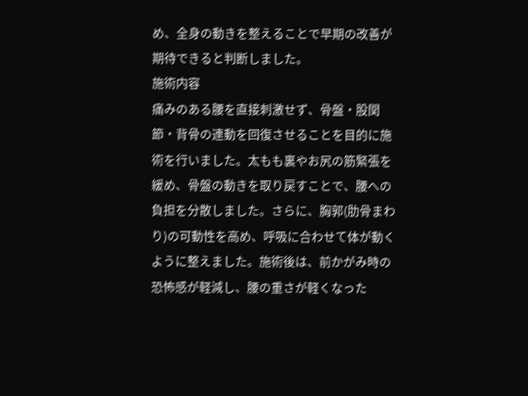め、全身の動きを整えることで早期の改善が期待できると判断しました。
施術内容
痛みのある腰を直接刺激せず、骨盤・股関節・背骨の連動を回復させることを目的に施術を行いました。太もも裏やお尻の筋緊張を緩め、骨盤の動きを取り戻すことで、腰への負担を分散しました。さらに、胸郭(肋骨まわり)の可動性を高め、呼吸に合わせて体が動くように整えました。施術後は、前かがみ時の恐怖感が軽減し、腰の重さが軽くなった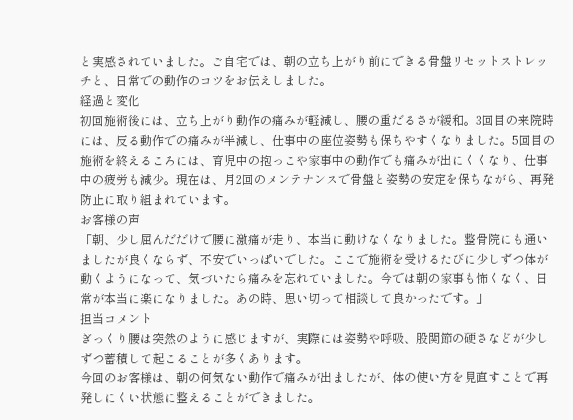と実感されていました。ご自宅では、朝の立ち上がり前にできる骨盤リセットストレッチと、日常での動作のコツをお伝えしました。
経過と変化
初回施術後には、立ち上がり動作の痛みが軽減し、腰の重だるさが緩和。3回目の来院時には、反る動作での痛みが半減し、仕事中の座位姿勢も保ちやすくなりました。5回目の施術を終えるころには、育児中の抱っこや家事中の動作でも痛みが出にくくなり、仕事中の疲労も減少。現在は、月2回のメンテナンスで骨盤と姿勢の安定を保ちながら、再発防止に取り組まれています。
お客様の声
「朝、少し屈んだだけで腰に激痛が走り、本当に動けなくなりました。整骨院にも通いましたが良くならず、不安でいっぱいでした。ここで施術を受けるたびに少しずつ体が動くようになって、気づいたら痛みを忘れていました。今では朝の家事も怖くなく、日常が本当に楽になりました。あの時、思い切って相談して良かったです。」
担当コメント
ぎっくり腰は突然のように感じますが、実際には姿勢や呼吸、股関節の硬さなどが少しずつ蓄積して起こることが多くあります。
今回のお客様は、朝の何気ない動作で痛みが出ましたが、体の使い方を見直すことで再発しにくい状態に整えることができました。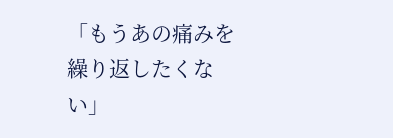「もうあの痛みを繰り返したくない」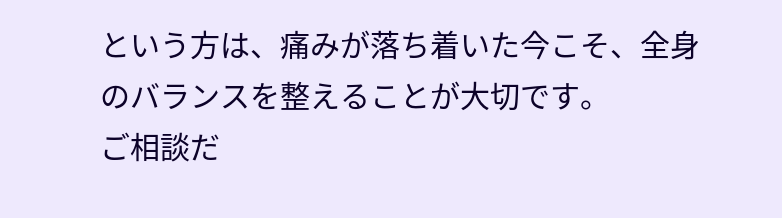という方は、痛みが落ち着いた今こそ、全身のバランスを整えることが大切です。
ご相談だ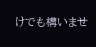けでも構いませ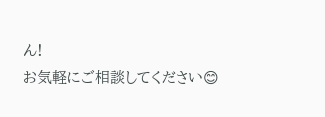ん!
お気軽にご相談してください😊